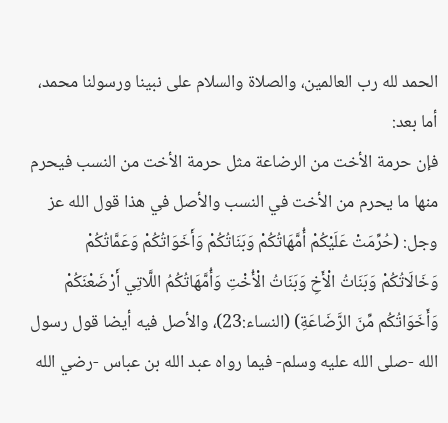الحمد لله رب العالمين، والصلاة والسلام على نبينا ورسولنا محمد، أما بعد:
فإن حرمة الأخت من الرضاعة مثل حرمة الأخت من النسب فيحرم منها ما يحرم من الأخت في النسب والأصل في هذا قول الله عز وجل: (حُرِّمَتْ عَلَيْكُمْ أُمَّهَاتُكُمْ وَبَنَاتُكُمْ وَأَخَوَاتُكُمْ وَعَمَّاتُكُمْ وَخَالَاتُكُمْ وَبَنَاتُ الْأَخِ وَبَنَاتُ الْأُخْتِ وَأُمَّهَاتُكُمُ اللَّاتِي أَرْضَعْنَكُمْ وَأَخَوَاتُكُم مِّنَ الرَّضَاعَةِ) (النساء:23)، والأصل فيه أيضا قول رسول الله -صلى الله عليه وسلم- فيما رواه عبد الله بن عباس -رضي الله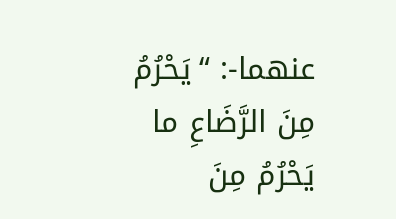عنهما-: “يَحْرُمُ مِنَ الرَّضَاعِ ما يَحْرُمُ مِنَ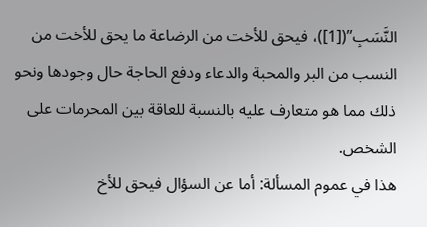النَّسَبِ”([1])، فيحق للأخت من الرضاعة ما يحق للأخت من النسب من البر والمحبة والدعاء ودفع الحاجة حال وجودها ونحو ذلك مما هو متعارف عليه بالنسبة للعاقة بين المحرمات على الشخص.
هذا في عموم المسألة: أما عن السؤال فيحق للأخ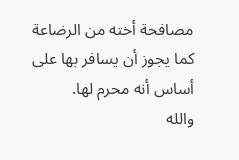مصافحة أخته من الرضاعة كما يجوز أن يسافر بها على أساس أنه محرم لها.
والله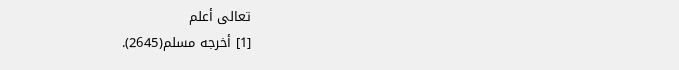تعالى أعلم
[1] أخرجه مسلم(2645).